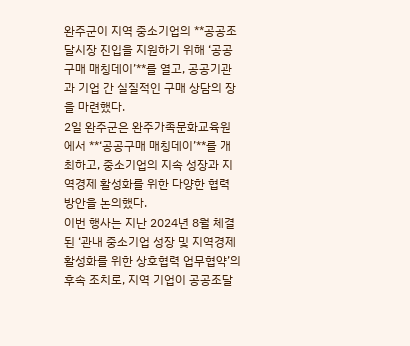완주군이 지역 중소기업의 **공공조달시장 진입을 지원하기 위해 ‘공공구매 매칭데이’**를 열고, 공공기관과 기업 간 실질적인 구매 상담의 장을 마련했다.
2일 완주군은 완주가족문화교육원에서 **‘공공구매 매칭데이’**를 개최하고, 중소기업의 지속 성장과 지역경제 활성화를 위한 다양한 협력 방안을 논의했다.
이번 행사는 지난 2024년 8월 체결된 ‘관내 중소기업 성장 및 지역경제 활성화를 위한 상호협력 업무협약’의 후속 조치로, 지역 기업이 공공조달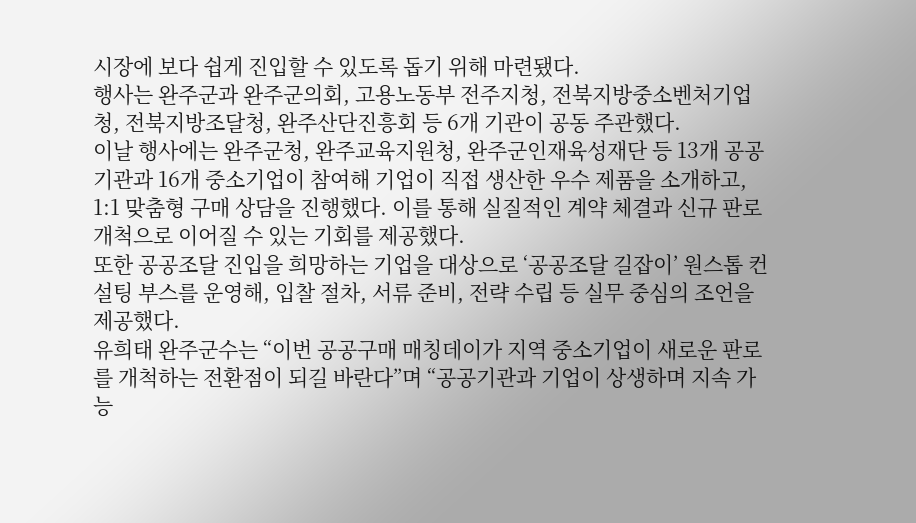시장에 보다 쉽게 진입할 수 있도록 돕기 위해 마련됐다.
행사는 완주군과 완주군의회, 고용노동부 전주지청, 전북지방중소벤처기업청, 전북지방조달청, 완주산단진흥회 등 6개 기관이 공동 주관했다.
이날 행사에는 완주군청, 완주교육지원청, 완주군인재육성재단 등 13개 공공기관과 16개 중소기업이 참여해 기업이 직접 생산한 우수 제품을 소개하고, 1:1 맞춤형 구매 상담을 진행했다. 이를 통해 실질적인 계약 체결과 신규 판로 개척으로 이어질 수 있는 기회를 제공했다.
또한 공공조달 진입을 희망하는 기업을 대상으로 ‘공공조달 길잡이’ 원스톱 컨설팅 부스를 운영해, 입찰 절차, 서류 준비, 전략 수립 등 실무 중심의 조언을 제공했다.
유희태 완주군수는 “이번 공공구매 매칭데이가 지역 중소기업이 새로운 판로를 개척하는 전환점이 되길 바란다”며 “공공기관과 기업이 상생하며 지속 가능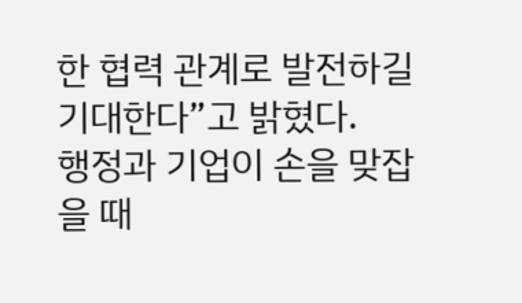한 협력 관계로 발전하길 기대한다”고 밝혔다.
행정과 기업이 손을 맞잡을 때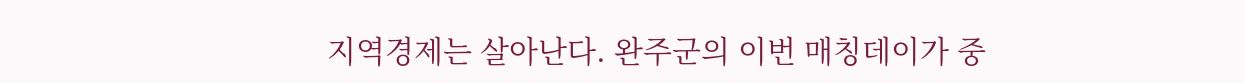지역경제는 살아난다. 완주군의 이번 매칭데이가 중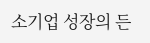소기업 성장의 든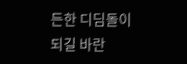든한 디딤돌이 되길 바란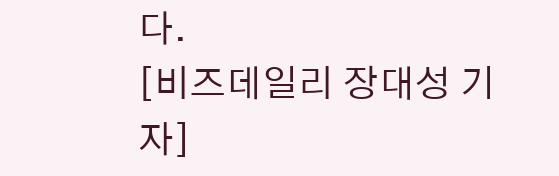다.
[비즈데일리 장대성 기자]